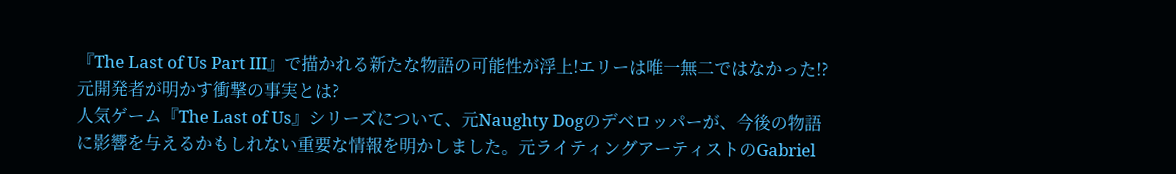『The Last of Us Part III』で描かれる新たな物語の可能性が浮上!エリーは唯一無二ではなかった!?元開発者が明かす衝撃の事実とは?
人気ゲーム『The Last of Us』シリーズについて、元Naughty Dogのデベロッパーが、今後の物語に影響を与えるかもしれない重要な情報を明かしました。元ライティングアーティストのGabriel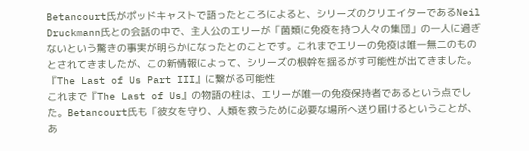Betancourt氏がポッドキャストで語ったところによると、シリーズのクリエイターであるNeil Druckmann氏との会話の中で、主人公のエリーが「菌類に免疫を持つ人々の集団」の一人に過ぎないという驚きの事実が明らかになったとのことです。これまでエリーの免疫は唯一無二のものとされてきましたが、この新情報によって、シリーズの根幹を揺るがす可能性が出てきました。
『The Last of Us Part III』に繋がる可能性
これまで『The Last of Us』の物語の柱は、エリーが唯一の免疫保持者であるという点でした。Betancourt氏も「彼女を守り、人類を救うために必要な場所へ送り届けるということが、あ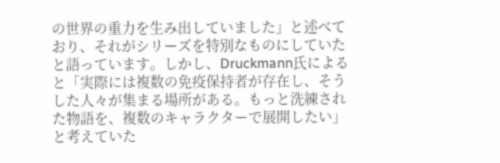の世界の重力を生み出していました」と述べており、それがシリーズを特別なものにしていたと語っています。しかし、Druckmann氏によると「実際には複数の免疫保持者が存在し、そうした人々が集まる場所がある。もっと洗練された物語を、複数のキャラクターで展開したい」と考えていた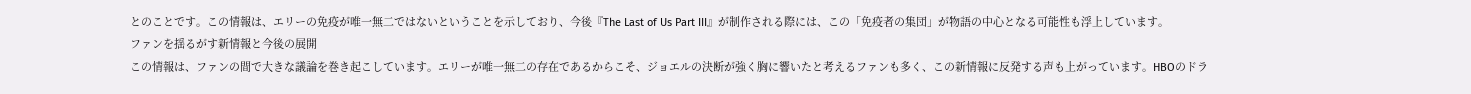とのことです。この情報は、エリーの免疫が唯一無二ではないということを示しており、今後『The Last of Us Part III』が制作される際には、この「免疫者の集団」が物語の中心となる可能性も浮上しています。
ファンを揺るがす新情報と今後の展開
この情報は、ファンの間で大きな議論を巻き起こしています。エリーが唯一無二の存在であるからこそ、ジョエルの決断が強く胸に響いたと考えるファンも多く、この新情報に反発する声も上がっています。HBOのドラ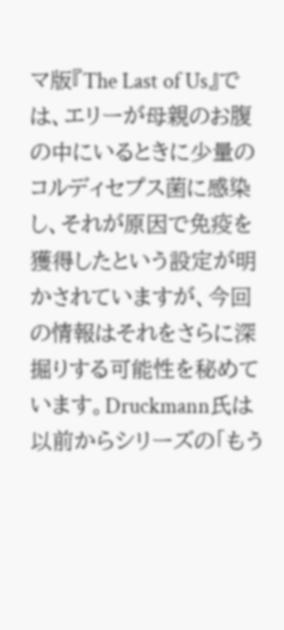マ版『The Last of Us』では、エリーが母親のお腹の中にいるときに少量のコルディセプス菌に感染し、それが原因で免疫を獲得したという設定が明かされていますが、今回の情報はそれをさらに深掘りする可能性を秘めています。Druckmann氏は以前からシリーズの「もう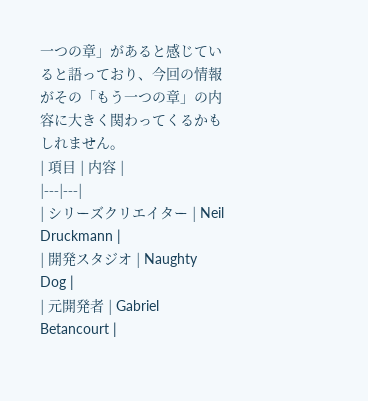一つの章」があると感じていると語っており、今回の情報がその「もう一つの章」の内容に大きく関わってくるかもしれません。
| 項目 | 内容 |
|---|---|
| シリーズクリエイター | Neil Druckmann |
| 開発スタジオ | Naughty Dog |
| 元開発者 | Gabriel Betancourt |